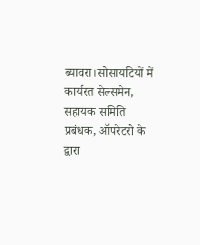ब्यावरा।सोसायटियों में कार्यरत सेल्समेन, सहायक समिति प्रबंधक, ऑपरेटरो के द्वारा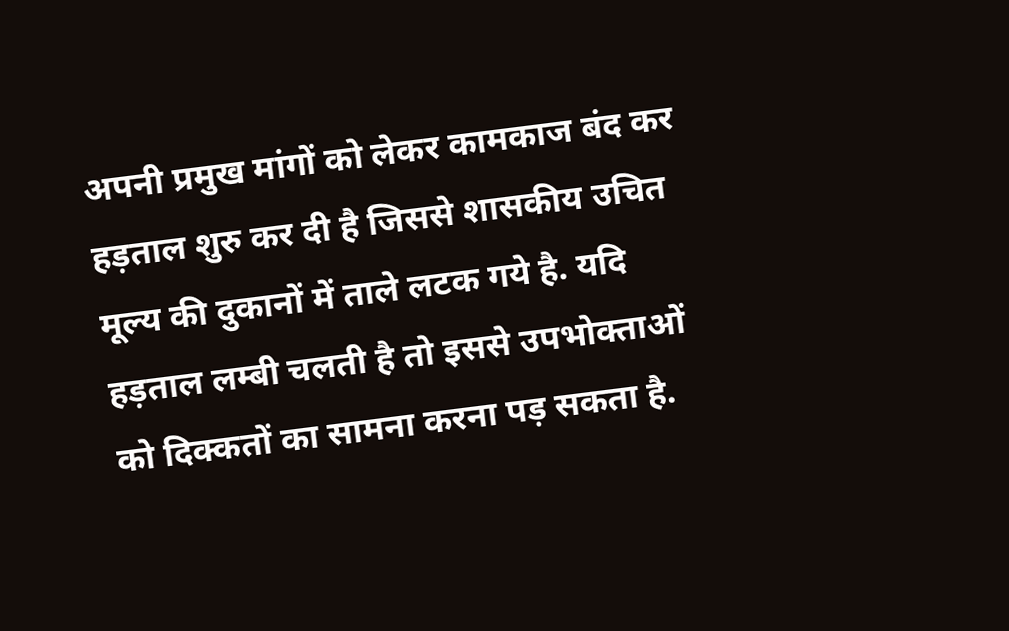अपनी प्रमुख मांगों को लेकर कामकाज बंद कर हड़ताल शुरु कर दी है जिससे शासकीय उचित मूल्य की दुकानों में ताले लटक गये है. यदि हड़ताल लम्बी चलती है तो इससे उपभोक्ताओं को दिक्कतों का सामना करना पड़ सकता है.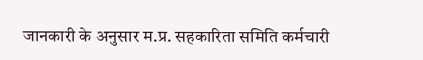जानकारी के अनुसार म.प्र. सहकारिता समिति कर्मचारी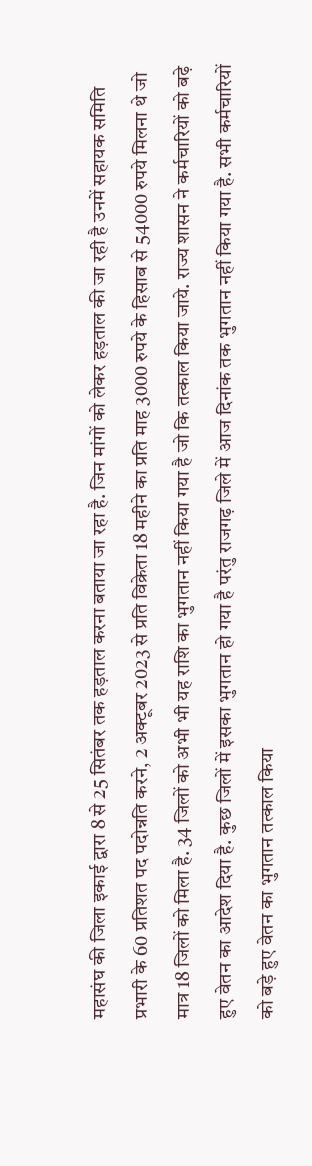महासंघ की जिला इकाई द्वारा 8 से 25 सितंबर तक हड़ताल करना बताया जा रहा है. जिन मांगों को लेकर हड़ताल की जा रही है उनमें सहायक समिति प्रभारी के 60 प्रतिशत पद पदोन्नति करने, 2 अक्टूबर 2023 से प्रति विक्रेता 18 महीने का प्रति माह 3000 रुपये के हिसाब से 54000 रुपये मिलना थे जो मात्र 18 जिलों को मिला है. 34 जिलों को अभी भी यह राशि का भुगतान नहीं किया गया है जो कि तत्काल किया जाये. राज्य शासन ने कर्मचारियों को बढ़े हुए वेतन का आदेश दिया है. कुछ जिलों में इसका भुगतान हो गया है परंतु राजगढ़ जिले में आज दिनांक तक भुगतान नहीं किया गया है. सभी कर्मचारियों को बड़े हुए वेतन का भुगतान तत्काल किया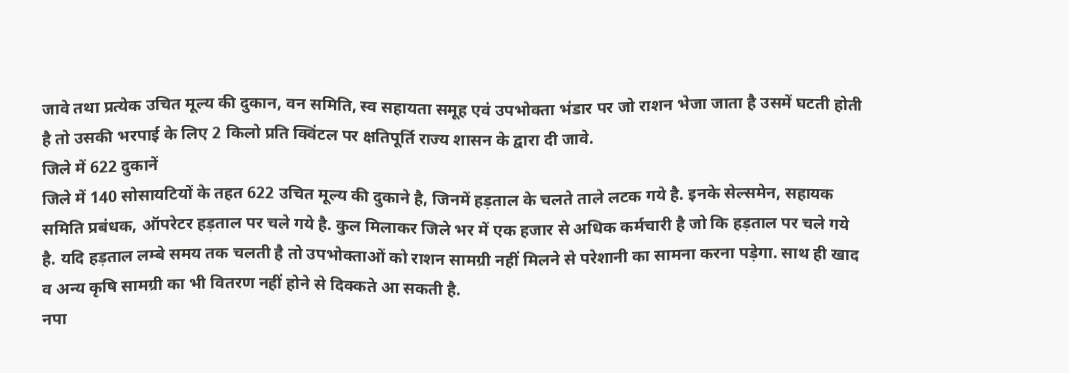जावे तथा प्रत्येक उचित मूल्य की दुकान, वन समिति, स्व सहायता समूह एवं उपभोक्ता भंडार पर जो राशन भेजा जाता है उसमें घटती होती है तो उसकी भरपाई के लिए 2 किलो प्रति क्विंटल पर क्षतिपूर्ति राज्य शासन के द्वारा दी जावे.
जिले में 622 दुकानें
जिले में 140 सोसायटियों के तहत 622 उचित मूल्य की दुकाने है, जिनमें हड़ताल के चलते ताले लटक गये है. इनके सेल्समेन, सहायक समिति प्रबंधक, ऑपरेटर हड़ताल पर चले गये है. कुल मिलाकर जिले भर में एक हजार से अधिक कर्मचारी है जो कि हड़ताल पर चले गये है. यदि हड़ताल लम्बे समय तक चलती है तो उपभोक्ताओं को राशन सामग्री नहीं मिलने से परेशानी का सामना करना पड़ेगा. साथ ही खाद व अन्य कृषि सामग्री का भी वितरण नहीं होने से दिक्कते आ सकती है.
नपा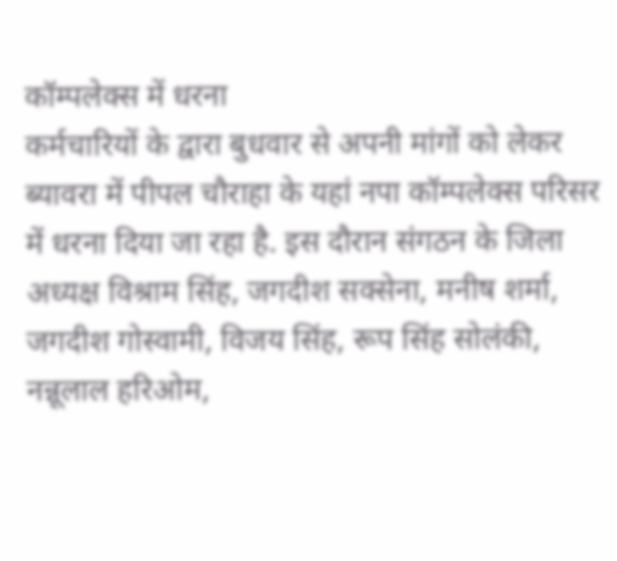कॉम्पलेक्स में धरना
कर्मचारियों के द्वारा बुधवार से अपनी मांगों को लेकर ब्यावरा में पीपल चौराहा के यहां नपा कॉम्पलेक्स परिसर में धरना दिया जा रहा है. इस दौरान संगठन के जिला अध्यक्ष विश्राम सिंह, जगदीश सक्सेना, मनीष शर्मा, जगदीश गोस्वामी, विजय सिंह, रूप सिंह सोलंकी, नन्नूलाल हरिओम,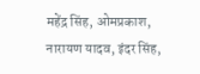महेंद्र सिंह, ओमप्रकाश, नारायण यादव, इंदर सिंह,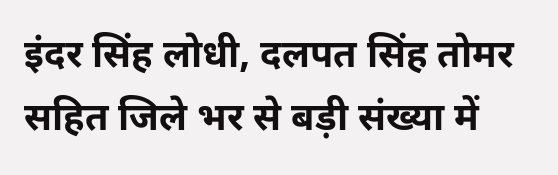इंदर सिंह लोधी, दलपत सिंह तोमर सहित जिले भर से बड़ी संख्या में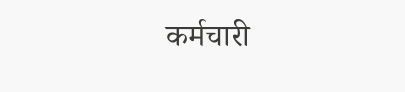कर्मचारी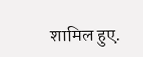शामिल हुए.